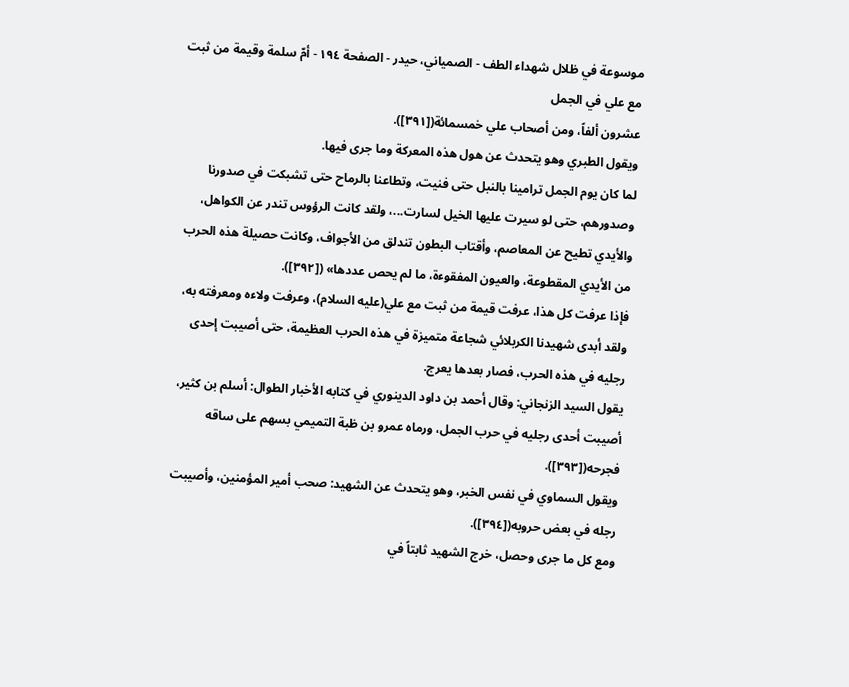موسوعة في ظلال شهداء الطف - الصمياني، حيدر - الصفحة ١٩٤ - أمّ سلمة وقيمة من ثبت مع علي في الجمل
عشرون ألفاً، ومن أصحاب علي خمسمائة([٣٩١]).
ويقول الطبري وهو يتحدث عن هول هذه المعركة وما جرى فيها.
لما كان يوم الجمل ترامينا بالنبل حتى فنيت، وتطاعنا بالرماح حتى تشبكت في صدورنا وصدورهم، حتى لو سيرت عليها الخيل لسارت...، ولقد كانت الرؤوس تندر عن الكواهل، والأيدي تطيح عن المعاصم، وأقتاب البطون تندلق من الأجواف، وكانت حصيلة هذه الحرب من الأيدي المقطوعة، والعيون المفقوءة، ما لم يحص عددها» ([٣٩٢]).
فإذا عرفت كل هذا، عرفت قيمة من ثبت مع علي(علیه السلام)، وعرفت ولاءه ومعرفته به، ولقد أبدى شهيدنا الكربلائي شجاعة متميزة في هذه الحرب العظيمة، حتى أصيبت إحدى رجليه في هذه الحرب، فصار بعدها يعرج.
يقول السيد الزنجاني: وقال أحمد بن داود الدينوري في كتابه الأخبار الطوال: أسلم بن كثير، أصيبت أحدى رجليه في حرب الجمل، ورماه عمرو بن ظبة التميمي بسهم على ساقه فجرحه([٣٩٣]).
ويقول السماوي في نفس الخبر، وهو يتحدث عن الشهيد: صحب أمير المؤمنين، وأصيبت رجله في بعض حروبه([٣٩٤]).
ومع كل ما جرى وحصل، خرج الشهيد ثابتاً في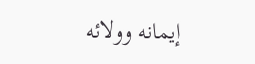إيمانه وولائه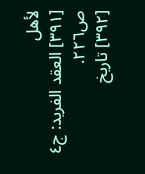لأهل
[٣٩١] العقد الفريد: ج٤ ص٢٢٦.
[٣٩٢] تاريخ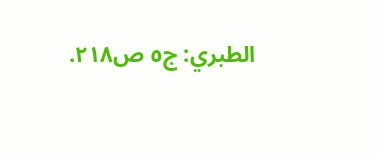الطبري: ج٥ ص٢١٨.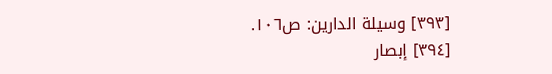[٣٩٣] وسيلة الدارين: ص١٠٦.
[٣٩٤] إبصار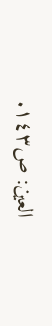العين: ص١٤٣.